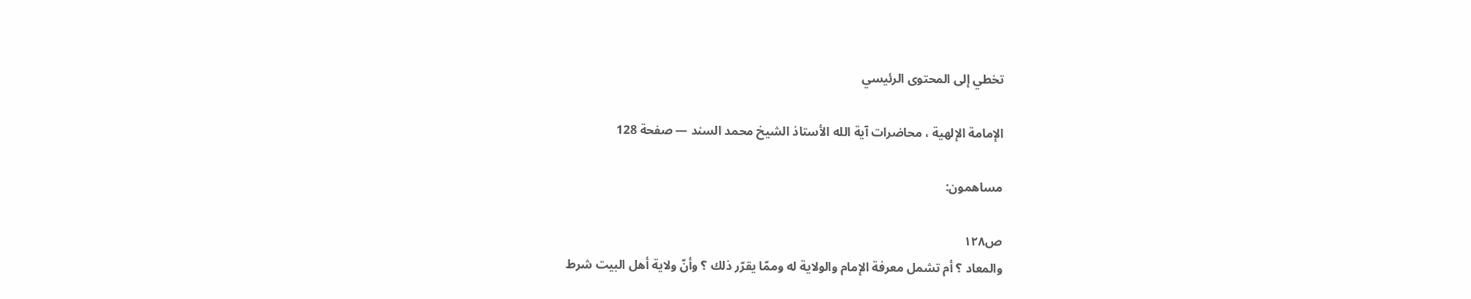تخطي إلى المحتوى الرئيسي

الإمامة الإلهية ، محاضرات آية الله الأستاذ الشيخ محمد السند — صفحة 128

مساهمون:

ص١٢٨
والمعاد ؟ أم تشمل معرفة الإمام والولاية له وممّا يقرّر ذلك ؟ وأنّ ولاية أهل البيت شرط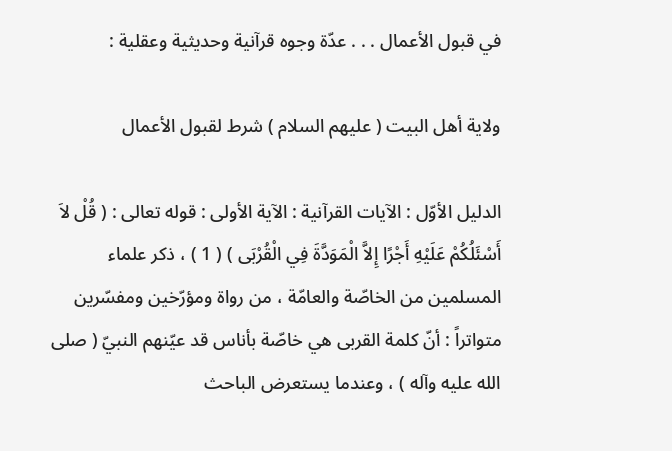في قبول الأعمال . . . عدّة وجوه قرآنية وحديثية وعقلية :

ولاية أهل البيت ( عليهم السلام ) شرط لقبول الأعمال

الدليل الأوّل : الآيات القرآنية : الآية الأولى : قوله تعالى : ( قُلْ لاَ أَسْئَلُكُمْ عَلَيْهِ أَجْرًا إِلاَّ الْمَوَدَّةَ فِي الْقُرْبَى ) ( 1 ) ، ذكر علماء المسلمين من الخاصّة والعامّة ، من رواة ومؤرّخين ومفسّرين متواتراً : أنّ كلمة القربى هي خاصّة بأناس قد عيّنهم النبيّ ( صلى الله عليه وآله ) ، وعندما يستعرض الباحث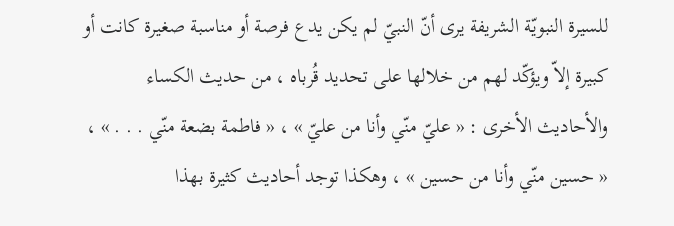للسيرة النبويّة الشريفة يرى أنّ النبيّ لم يكن يدع فرصة أو مناسبة صغيرة كانت أو كبيرة إلاّ ويؤكّد لهم من خلالها على تحديد قُرباه ، من حديث الكساء والأحاديث الأخرى : « عليّ منّي وأنا من عليّ » ، « فاطمة بضعة منّي . . . » ، « حسين منّي وأنا من حسين » ، وهكذا توجد أحاديث كثيرة بهذا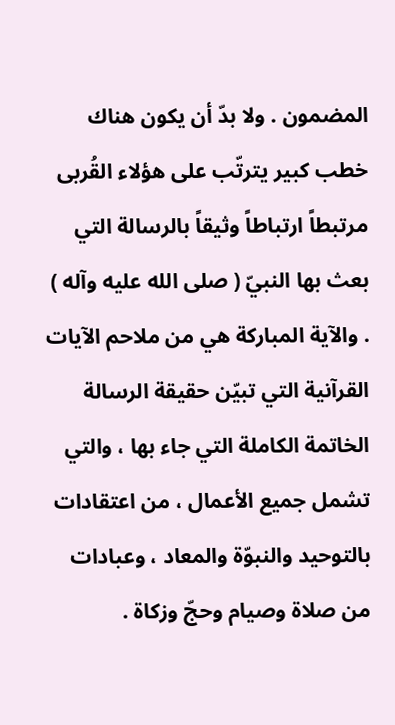المضمون . ولا بدّ أن يكون هناك خطب كبير يترتّب على هؤلاء القُربى مرتبطاً ارتباطاً وثيقاً بالرسالة التي بعث بها النبيّ ( صلى الله عليه وآله ) . والآية المباركة هي من ملاحم الآيات القرآنية التي تبيّن حقيقة الرسالة الخاتمة الكاملة التي جاء بها ، والتي تشمل جميع الأعمال ، من اعتقادات بالتوحيد والنبوّة والمعاد ، وعبادات من صلاة وصيام وحجّ وزكاة .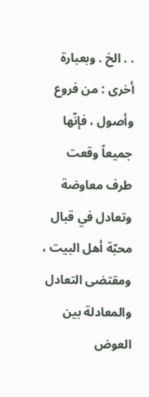. . الخ . وبعبارة أخرى : من فروع وأصول ، فإنّها جميعاً وقعت طرف معاوضة وتعادل في قبال محبّة أهل البيت ، ومقتضى التعادل والمعادلة بين العوض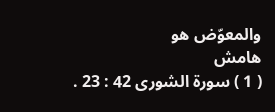والمعوّض هو
هامش
( 1 ) سورة الشورى 42 : 23 .